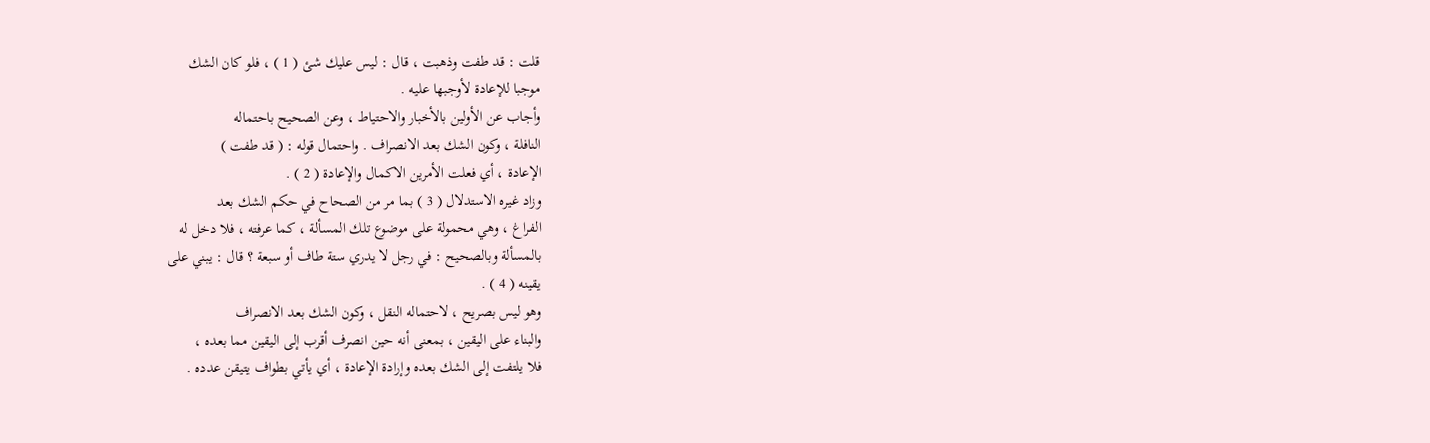قلت : قد طفت وذهبت ، قال : ليس عليك شئ ( 1 ) ، فلو كان الشك
موجبا للإعادة لأوجبها عليه .
وأجاب عن الأولين بالأخبار والاحتياط ، وعن الصحيح باحتماله
النافلة ، وكون الشك بعد الانصراف . واحتمال قوله : ( قد طفت )
الإعادة ، أي فعلت الأمرين الاكمال والإعادة ( 2 ) .
وزاد غيره الاستدلال ( 3 ) بما مر من الصحاح في حكم الشك بعد
الفراغ ، وهي محمولة على موضوع تلك المسألة ، كما عرفته ، فلا دخل له
بالمسألة وبالصحيح : في رجل لا يدري ستة طاف أو سبعة ؟ قال : يبني على
يقينه ( 4 ) .
وهو ليس بصريح ، لاحتماله النقل ، وكون الشك بعد الانصراف
والبناء على اليقين ، بمعنى أنه حين انصرف أقرب إلى اليقين مما بعده ،
فلا يلتفت إلى الشك بعده وإرادة الإعادة ، أي يأتي بطواف يتيقن عدده .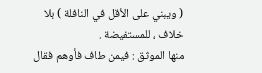( ويبني على الأقل في النافلة ) بلا خلاف ، للمستفيضة .
منها الموثق : فيمن طاف فأوهم فقال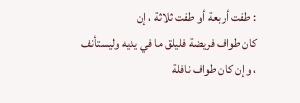: طفت أربعة أو طفت ثلاثة ، إن
كان طواف فريضة فليلق ما في يديه وليستأنف ، وإن كان طواف نافلة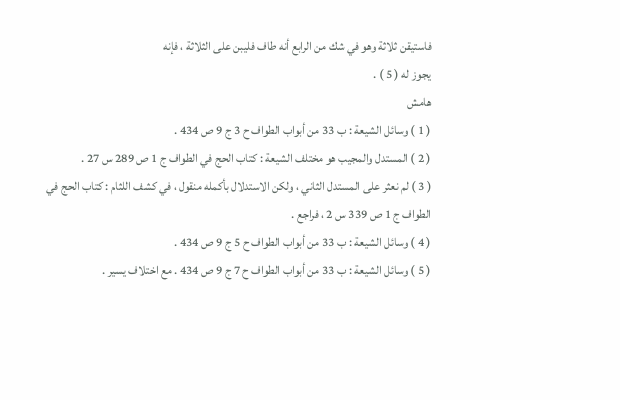فاستيقن ثلاثة وهو في شك من الرابع أنه طاف فليبن على الثلاثة ، فإنه
يجوز له ( 5 ) .
هامش
( 1 ) وسائل الشيعة : ب 33 من أبواب الطواف ح 3 ج 9 ص 434 .
( 2 ) المستدل والمجيب هو مختلف الشيعة : كتاب الحج في الطواف ج 1 ص 289 س 27 .
( 3 ) لم نعثر على المستدل الثاني ، ولكن الاستدلال بأكمله منقول ، في كشف اللثام : كتاب الحج في
الطواف ج 1 ص 339 س 2 ، فراجع .
( 4 ) وسائل الشيعة : ب 33 من أبواب الطواف ح 5 ج 9 ص 434 .
( 5 ) وسائل الشيعة : ب 33 من أبواب الطواف ح 7 ج 9 ص 434 . مع اختلاف يسير .